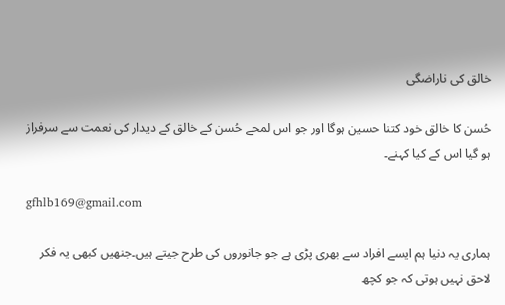خالق کی ناراضگی

حُسن کا خالق خود کتنا حسین ہوگا اور جو اس لمحے حُسن کے خالق کے دیدار کی نعمت سے سرفراز ہو گیا اس کے کیا کہنے۔

gfhlb169@gmail.com

ہماری یہ دنیا ہم ایسے افراد سے بھری پڑی ہے جو جانوروں کی طرح جیتے ہیں۔جنھیں کبھی یہ فکر لاحق نہیں ہوتی کہ جو کچھ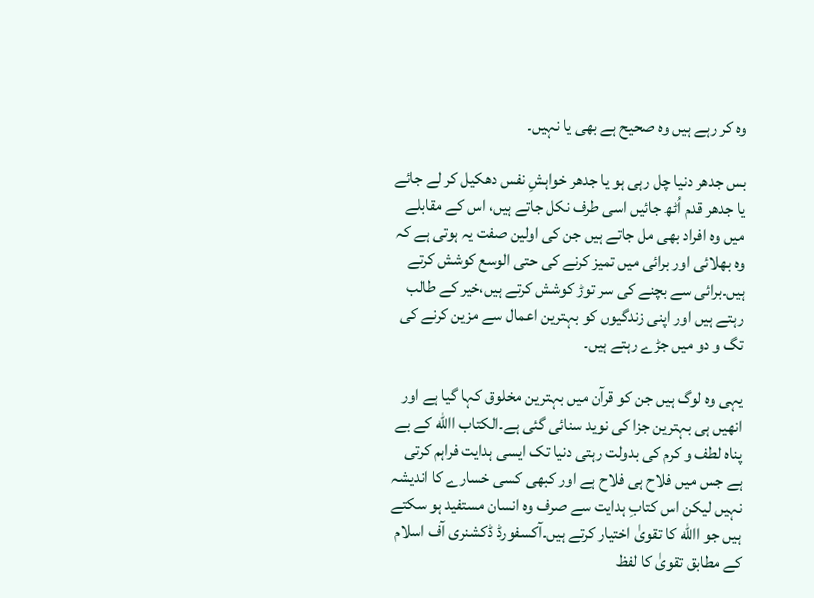وہ کر رہے ہیں وہ صحیح ہے بھی یا نہیں۔

بس جدھر دنیا چل رہی ہو یا جدھر خواہشِ نفس دھکیل کر لے جائے یا جدھر قدم اُٹھ جائیں اسی طرف نکل جاتے ہیں، اس کے مقابلے میں وہ افراد بھی مل جاتے ہیں جن کی اولین صفت یہ ہوتی ہے کہ وہ بھلائی اور برائی میں تمیز کرنے کی حتی الوسع کوشش کرتے ہیں۔برائی سے بچنے کی سر توڑ کوشش کرتے ہیں،خیر کے طالب رہتے ہیں اور اپنی زندگیوں کو بہترین اعمال سے مزین کرنے کی تگ و دو میں جڑے رہتے ہیں۔

یہی وہ لوگ ہیں جن کو قرآن میں بہترین مخلوق کہا گیا ہے اور انھیں ہی بہترین جزا کی نوید سنائی گئی ہے۔الکتاب االله کے بے پناہ لطف و کرم کی بدولت رہتی دنیا تک ایسی ہدایت فراہم کرتی ہے جس میں فلاح ہی فلاح ہے اور کبھی کسی خسارے کا اندیشہ نہیں لیکن اس کتابِ ہدایت سے صرف وہ انسان مستفید ہو سکتے ہیں جو االله کا تقویٰ اختیار کرتے ہیں۔آکسفورڈ ڈکشنری آف اسلام کے مطابق تقویٰ کا لفظ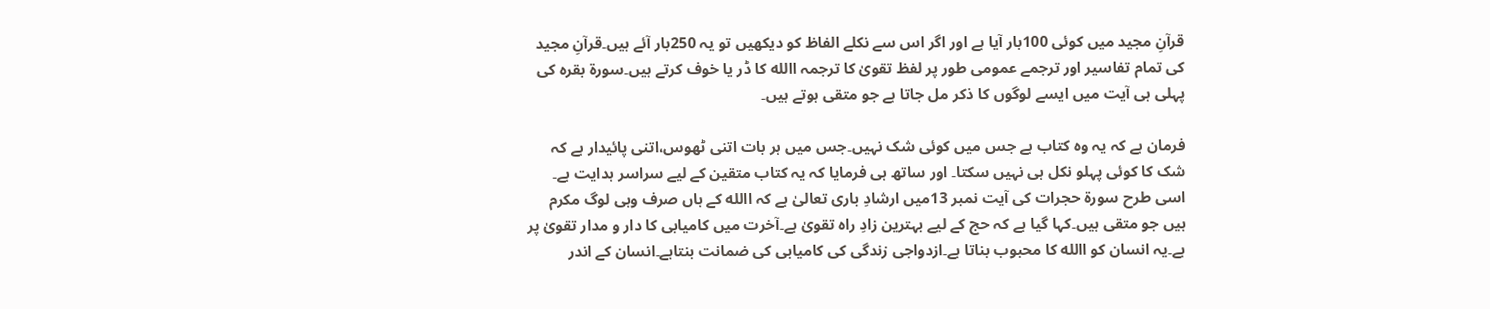قرآنِ مجید میں کوئی 100بار آیا ہے اور اگر اس سے نکلے الفاظ کو دیکھیں تو یہ 250بار آئے ہیں۔قرآنِ مجید کی تمام تفاسیر اور ترجمے عمومی طور پر لفظ تقویٰ کا ترجمہ االله کا ڈر یا خوف کرتے ہیں۔سورۃ بقرہ کی پہلی ہی آیت میں ایسے لوگوں کا ذکر مل جاتا ہے جو متقی ہوتے ہیں۔

فرمان ہے کہ یہ وہ کتاب ہے جس میں کوئی شک نہیں۔جس میں ہر بات اتنی ٹھوس،اتنی پائیدار ہے کہ شک کا کوئی پہلو نکل ہی نہیں سکتا۔ اور ساتھ ہی فرمایا کہ یہ کتاب متقین کے لیے سراسر ہدایت ہے۔ اسی طرح سورۃ حجرات کی آیت نمبر 13میں ارشادِ باری تعالیٰ ہے کہ االله کے ہاں صرف وہی لوگ مکرم ہیں جو متقی ہیں۔کہا گیا ہے کہ حج کے لیے بہترین زادِ راہ تقویٰ ہے۔آخرت میں کامیابی کا دار و مدار تقویٰ پر ہے۔یہ انسان کو االله کا محبوب بناتا ہے۔ازدواجی زندگی کی کامیابی کی ضمانت بنتاہے۔انسان کے اندر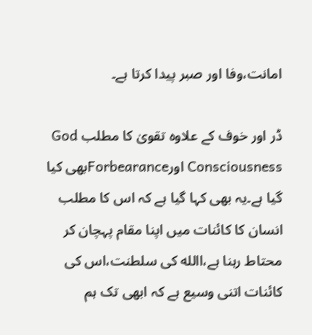امانت،وفا اور صبر پیدا کرتا ہے۔

ڈر اور خوف کے علاوہ تقویٰ کا مطلب God Consciousness اورForbearanceبھی کیا گیا ہے۔یہ بھی کہا گیا ہے کہ اس کا مطلب انسان کا کائنات میں اپنا مقام پہچان کر محتاط رہنا ہے،االله کی سلطنت،اس کی کائنات اتنی وسیع ہے کہ ابھی تک ہم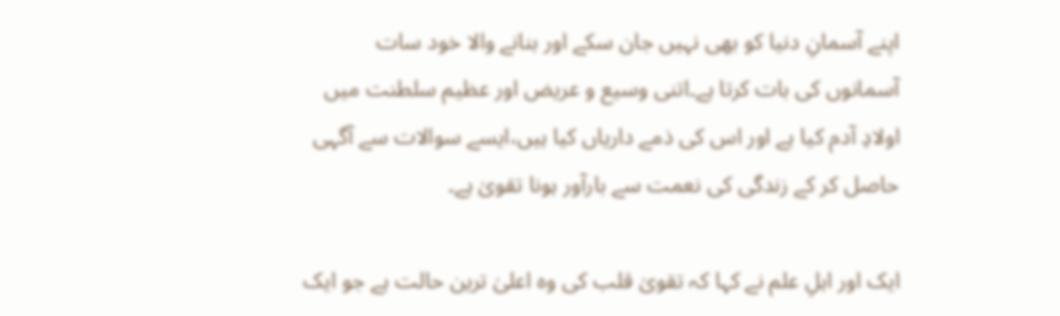اپنے آسمانِ دنیا کو بھی نہیں جان سکے اور بنانے والا خود سات آسمانوں کی بات کرتا ہے۔اتنی وسیع و عریض اور عظیم سلطنت میں اولادِ آدم کیا ہے اور اس کی ذمے داریاں کیا ہیں،ایسے سوالات سے آگہی حاصل کر کے زندگی کی نعمت سے بارآور ہونا تقویٰ ہے۔

ایک اور اہلِ علم نے کہا کہ تقویٰ قلب کی وہ اعلیٰ ترین حالت ہے جو ایک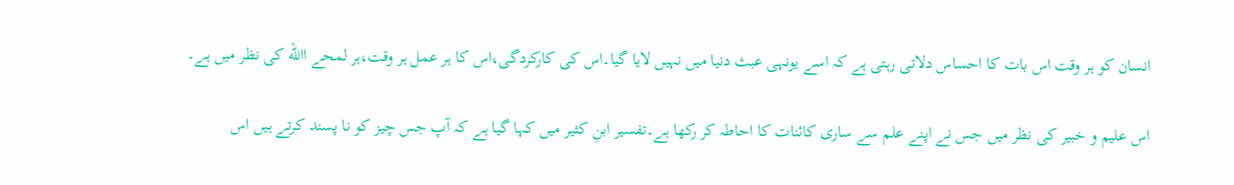انسان کو ہر وقت اس بات کا احساس دلاتی رہتی ہے کہ اسے یونہی عبث دنیا میں نہیں لایا گیا۔اس کی کارکردگی،اس کا ہر عمل ہر وقت،ہر لمحے االله کی نظر میں ہے۔

اس علیم و خبیر کی نظر میں جس نے اپنے علم سے ساری کائنات کا احاطہ کر رکھا ہے۔تفسیر ابنِ کثیر میں کہا گیا ہے کہ آپ جس چیز کو نا پسند کرتے ہیں اس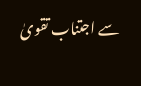سے اجتناب تقویٰ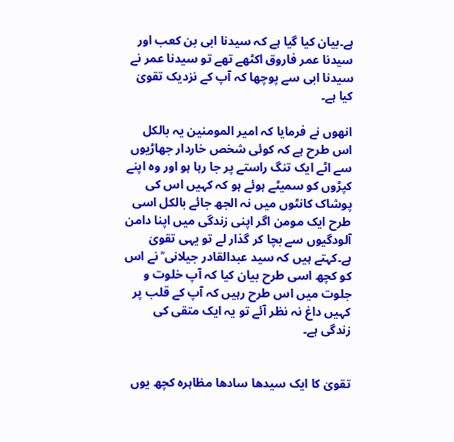ہے۔بیان کیا گیا ہے کہ سیدنا ابی بن کعب اور سیدنا عمر فاروق اکٹھے تھے تو سیدنا عمر نے سیدنا ابی سے پوچھا کہ آپ کے نزدیک تقویٰ کیا ہے۔

انھوں نے فرمایا کہ امیر المومنین یہ بالکل اس طرح ہے کہ کوئی شخص خاردار جھاڑیوں سے اٹے ایک تنگ راستے پر جا رہا ہو اور وہ اپنے کپڑوں کو سمیٹے ہوئے ہو کہ کہیں اس کی پوشاک کانٹوں میں نہ الجھ جائے بالکل اسی طرح ایک مومن اگر اپنی زندگی میں اپنا دامن آلودگیوں سے بچا کر گذار لے تو یہی تقویٰ ہے۔کہتے ہیں کہ سید عبدالقادر جیلانی ؒ نے اس کو کچھ اسی طرح بیان کیا کہ آپ خلوت و جلوت میں اس طرح رہیں کہ آپ کے قلب پر کہیں داغ نہ نظر آئے تو یہ ایک متقی کی زندگی ہے۔


تقویٰ کا ایک سیدھا سادھا مظاہرہ کچھ یوں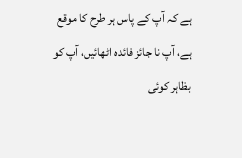ہے کہ آپ کے پاس ہر طرح کا موقع ہے، آپ نا جائز فائدہ اٹھائیں، آپ کو بظاہر کوئی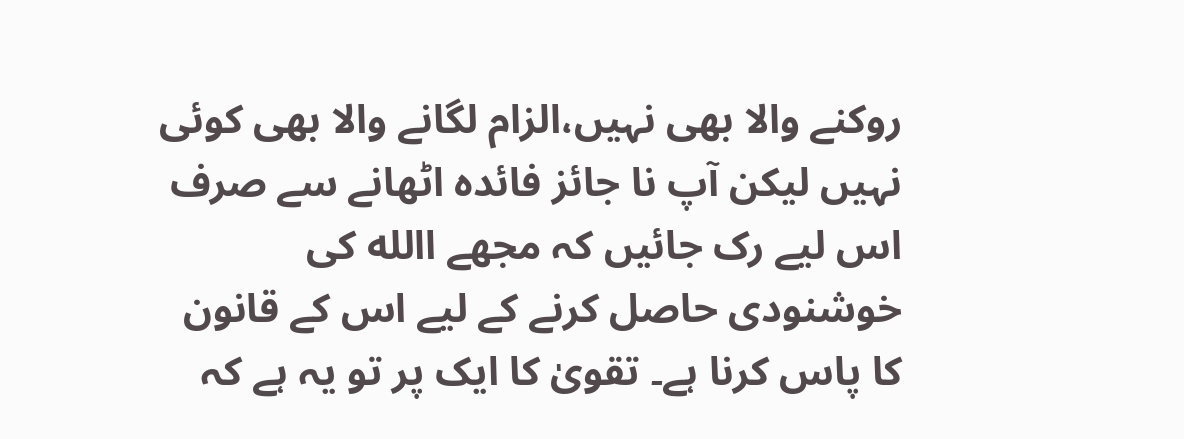روکنے والا بھی نہیں،الزام لگانے والا بھی کوئی نہیں لیکن آپ نا جائز فائدہ اٹھانے سے صرف اس لیے رک جائیں کہ مجھے االله کی خوشنودی حاصل کرنے کے لیے اس کے قانون کا پاس کرنا ہے۔ تقویٰ کا ایک پر تو یہ ہے کہ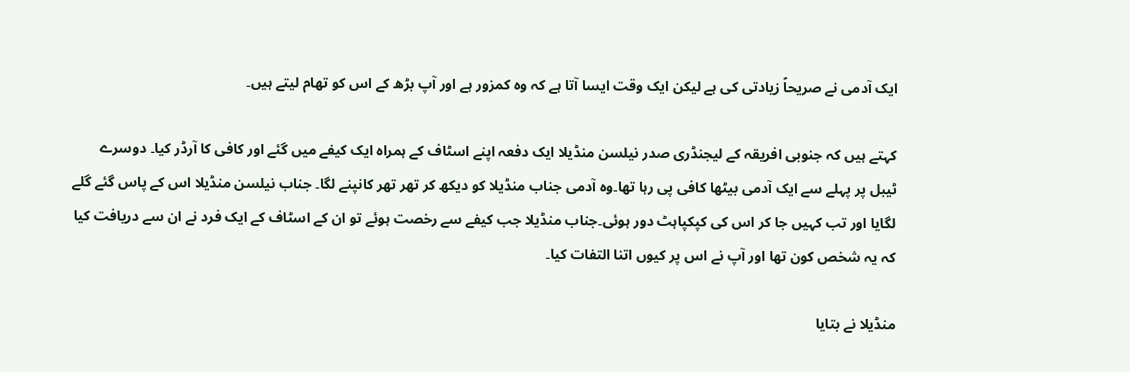ایک آدمی نے صریحاً زیادتی کی ہے لیکن ایک وقت ایسا آتا ہے کہ وہ کمزور ہے اور آپ بڑھ کے اس کو تھام لیتے ہیں۔

کہتے ہیں کہ جنوبی افریقہ کے لیجنڈری صدر نیلسن منڈیلا ایک دفعہ اپنے اسٹاف کے ہمراہ ایک کیفے میں گئے اور کافی کا آرڈر کیا۔ دوسرے ٹیبل پر پہلے سے ایک آدمی بیٹھا کافی پی رہا تھا۔وہ آدمی جناب منڈیلا کو دیکھ کر تھر تھر کانپنے لگا۔ جناب نیلسن منڈیلا اس کے پاس گئے گلے لگایا اور تب کہیں جا کر اس کی کپکپاہٹ دور ہوئی۔جناب منڈیلا جب کیفے سے رخصت ہوئے تو ان کے اسٹاف کے ایک فرد نے ان سے دریافت کیا کہ یہ شخص کون تھا اور آپ نے اس پر کیوں اتنا التفات کیا۔

منڈیلا نے بتایا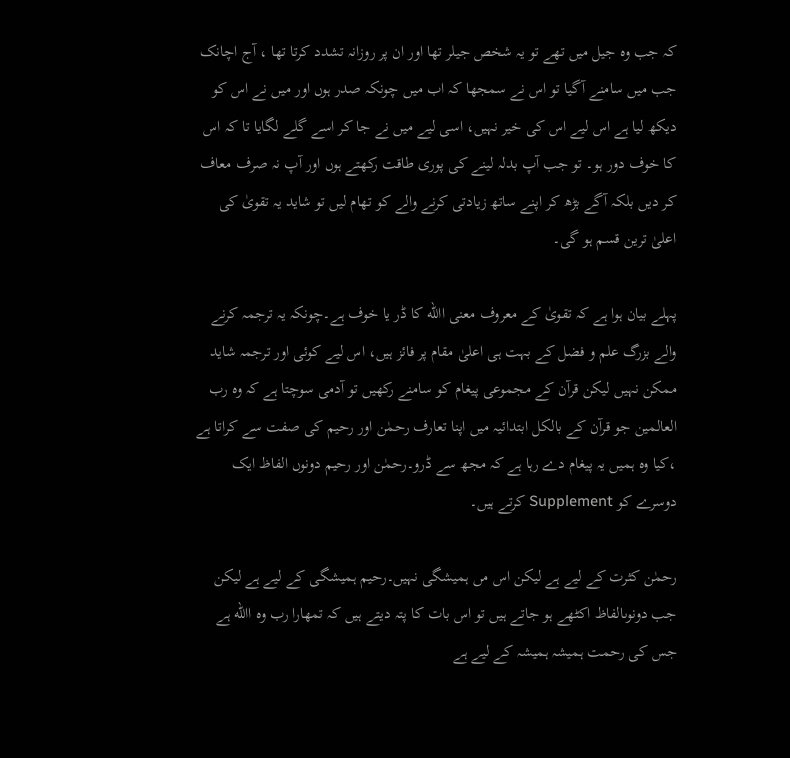کہ جب وہ جیل میں تھے تو یہ شخص جیلر تھا اور ان پر روزانہ تشدد کرتا تھا ، آج اچانک جب میں سامنے آگیا تو اس نے سمجھا کہ اب میں چونکہ صدر ہوں اور میں نے اس کو دیکھ لیا ہے اس لیے اس کی خیر نہیں، اسی لیے میں نے جا کر اسے گلے لگایا تا کہ اس کا خوف دور ہو۔ تو جب آپ بدلہ لینے کی پوری طاقت رکھتے ہوں اور آپ نہ صرف معاف کر دیں بلکہ آگے بڑھ کر اپنے ساتھ زیادتی کرنے والے کو تھام لیں تو شاید یہ تقویٰ کی اعلیٰ ترین قسم ہو گی۔

پہلے بیان ہوا ہے کہ تقویٰ کے معروف معنی االله کا ڈر یا خوف ہے۔چونکہ یہ ترجمہ کرنے والے بزرگ علم و فضل کے بہت ہی اعلیٰ مقام پر فائز ہیں، اس لیے کوئی اور ترجمہ شاید ممکن نہیں لیکن قرآن کے مجموعی پیغام کو سامنے رکھیں تو آدمی سوچتا ہے کہ وہ رب العالمین جو قرآن کے بالکل ابتدائیہ میں اپنا تعارف رحمٰن اور رحیم کی صفت سے کراتا ہے ،کیا وہ ہمیں یہ پیغام دے رہا ہے کہ مجھ سے ڈرو۔رحمٰن اور رحیم دونوں الفاظ ایک دوسرے کو Supplement کرتے ہیں۔

رحمٰن کثرت کے لیے ہے لیکن اس مں ہمیشگی نہیں۔رحیم ہمیشگی کے لیے ہے لیکن جب دونوںالفاظ اکٹھے ہو جاتے ہیں تو اس بات کا پتہ دیتے ہیں کہ تمھارا رب وہ االله ہے جس کی رحمت ہمیشہ ہمیشہ کے لیے ہے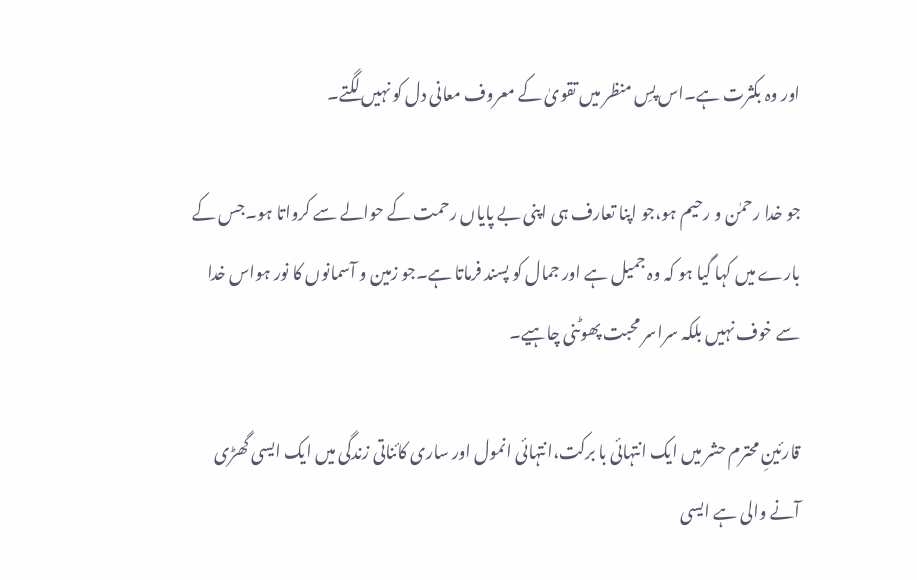اور وہ بکثرت ہے۔اس پسِ منظر میں تقویٰ کے معروف معانی دل کو نہیں لگتے۔

جو خدا رحمٰن و رحیم ہو،جو اپنا تعارف ہی اپنی بے پایاں رحمت کے حوالے سے کرواتا ہو۔جس کے بارے میں کہا گیا ہو کہ وہ جمیل ہے اور جمال کو پسند فرماتا ہے۔جو زمین و آسمانوں کا نور ہواس خدا سے خوف نہیں بلکہ سراسر محبت پھوٹنی چاہیے۔

قارئینِ محترم حشر میں ایک انتہائی با برکت،انتہائی انمول اور ساری کائناتی زندگی میں ایک ایسی گھڑی آنے والی ہے ایسی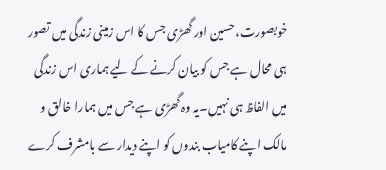خوبصورت،حسین اور گھڑی جس کا اس زمینی زندگی میں تصور ہی محال ہے جس کو بیان کرنے کے لیے ہماری اس زندگی میں الفاظ ہی نہیں۔یہ وہ گھڑی ہے جس میں ہمارا خالق و مالک اپنے کامیاب بندوں کو اپنے دیدار سے بامشرف کرے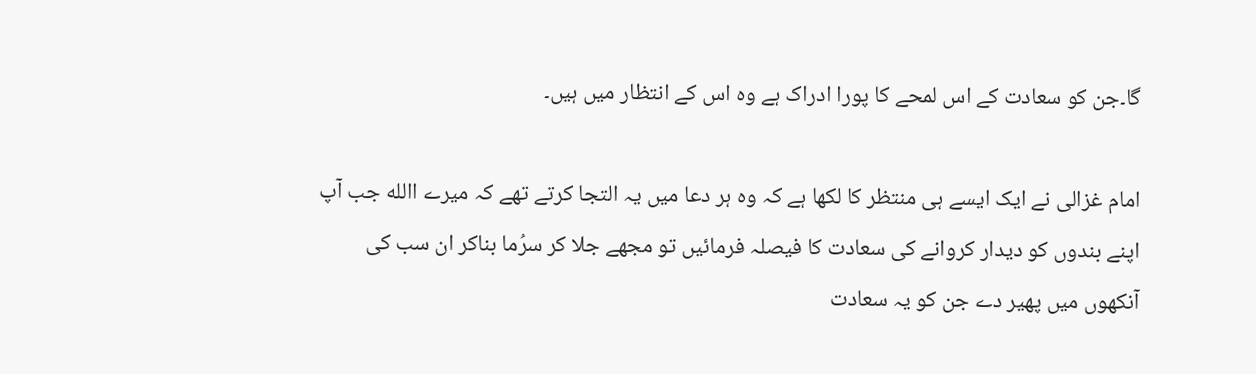گا۔جن کو سعادت کے اس لمحے کا پورا ادراک ہے وہ اس کے انتظار میں ہیں۔

امام غزالی نے ایک ایسے ہی منتظر کا لکھا ہے کہ وہ ہر دعا میں یہ التجا کرتے تھے کہ میرے االله جب آپ اپنے بندوں کو دیدار کروانے کی سعادت کا فیصلہ فرمائیں تو مجھے جلا کر سرُما بناکر ان سب کی آنکھوں میں پھیر دے جن کو یہ سعادت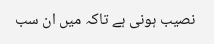نصیب ہونی ہے تاکہ میں ان سب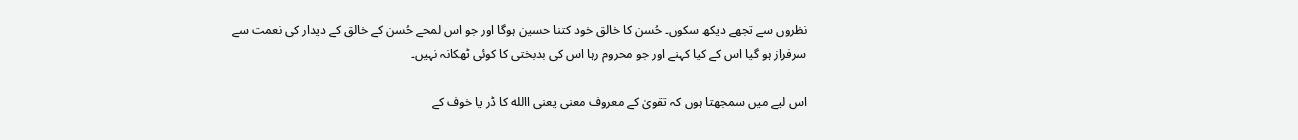نظروں سے تجھے دیکھ سکوں۔ حُسن کا خالق خود کتنا حسین ہوگا اور جو اس لمحے حُسن کے خالق کے دیدار کی نعمت سے سرفراز ہو گیا اس کے کیا کہنے اور جو محروم رہا اس کی بدبختی کا کوئی ٹھکانہ نہیں۔

اس لیے میں سمجھتا ہوں کہ تقویٰ کے معروف معنی یعنی االله کا ڈر یا خوف کے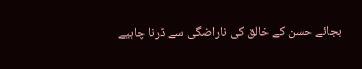بجائے حسن کے خالق کی ناراضگی سے ڈرنا چاہیے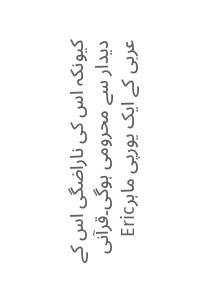کیونکہ اس کی ناراضگی اس کے دیدار سے محرومی ہوگی۔قرآنی عربی کے ایک یورپی ماہرEric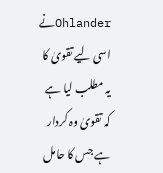Ohlanderنے اسی لیے تقویٰ کا یہ مطلب لیا ہے کہ تقویٰ وہ کردار ہے جس کا حامل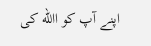اپنے آپ کو االله کی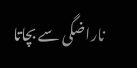ناراضگی سے بچاتا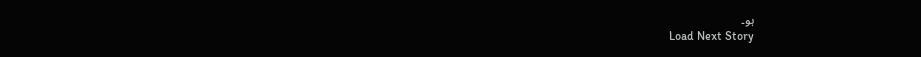ہو۔
Load Next Story